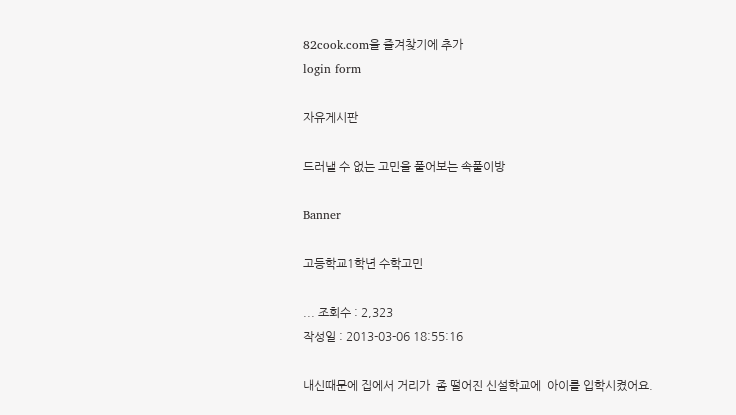82cook.com을 즐겨찾기에 추가
login form

자유게시판

드러낼 수 없는 고민을 풀어보는 속풀이방

Banner

고등학교1학년 수학고민

... 조회수 : 2,323
작성일 : 2013-03-06 18:55:16

내신때문에 집에서 거리가  좀 떨어진 신설학교에  아이를 입학시켰어요.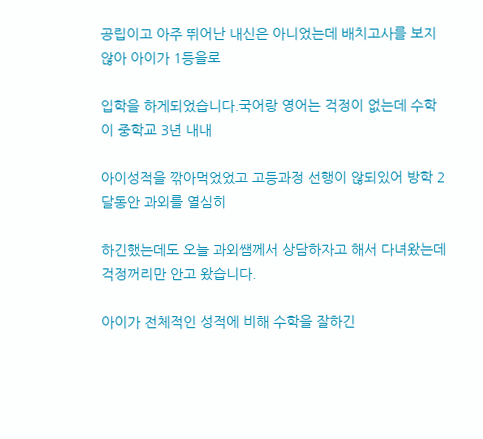공립이고 아주 뛰어난 내신은 아니었는데 배치고사를 보지않아 아이가 1등을로

입학을 하게되었습니다.국어랑 영어는 걱정이 없는데 수학이 중학교 3년 내내

아이성적을 깎아먹었었고 고등과정 선행이 않되있어 방학 2달동안 과외를 열심히

하긴했는데도 오늘 과외쌤께서 상담하자고 해서 다녀왔는데 걱정꺼리만 안고 왔습니다.

아이가 전체적인 성적에 비해 수학을 잘하긴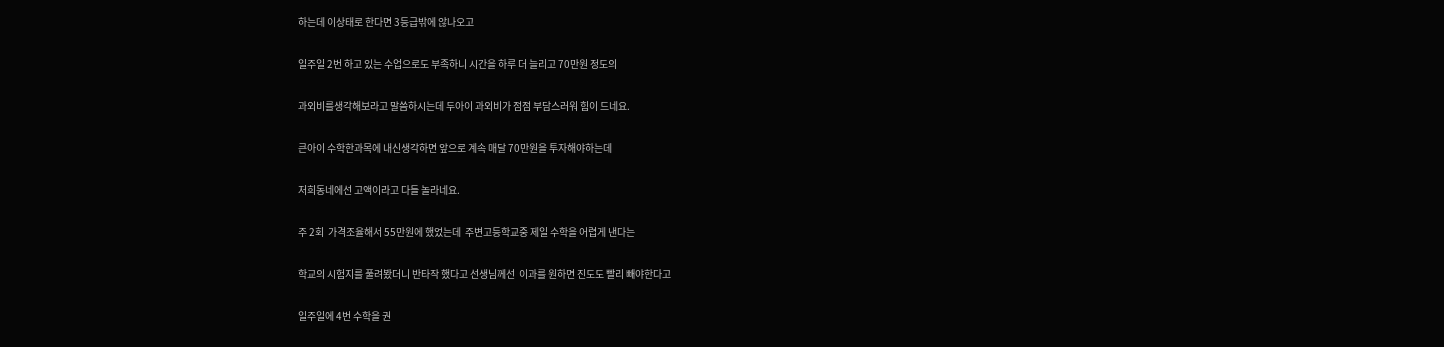하는데 이상태로 한다면 3등급밖에 않나오고

일주일 2번 하고 있는 수업으로도 부족하니 시간을 하루 더 늘리고 70만원 정도의

과외비를생각해보라고 말씀하시는데 두아이 과외비가 점점 부담스러워 힘이 드네요.

큰아이 수학한과목에 내신생각하면 앞으로 계속 매달 70만원을 투자해야하는데

저희동네에선 고액이라고 다들 놀라네요.

주 2회  가격조율해서 55만원에 했었는데  주변고등학교중 제일 수학을 어렵게 낸다는

학교의 시험지를 풀려봤더니 반타작 했다고 선생님께선  이과를 원하면 진도도 빨리 빼야한다고

일주일에 4번 수학을 권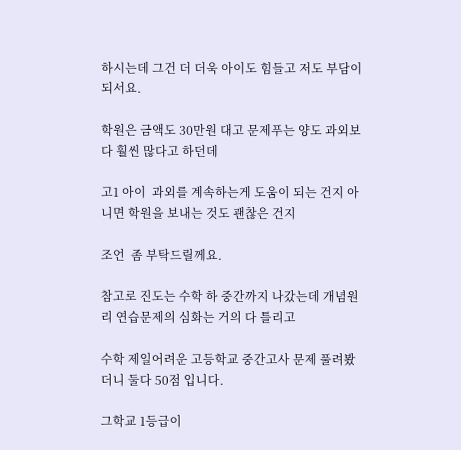하시는데 그건 더 더욱 아이도 힘들고 저도 부담이 되서요.

학원은 금액도 30만원 대고 문제푸는 양도 과외보다 훨씬 많다고 하던데

고1 아이  과외를 계속하는게 도움이 되는 건지 아니면 학원을 보내는 것도 괜찮은 건지

조언  좀 부탁드릴께요.

참고로 진도는 수학 하 중간까지 나갔는데 개념원리 연습문제의 심화는 거의 다 틀리고

수학 제일어려운 고등학교 중간고사 문제 풀려봤더니 둘다 50점 입니다.

그학교 1등급이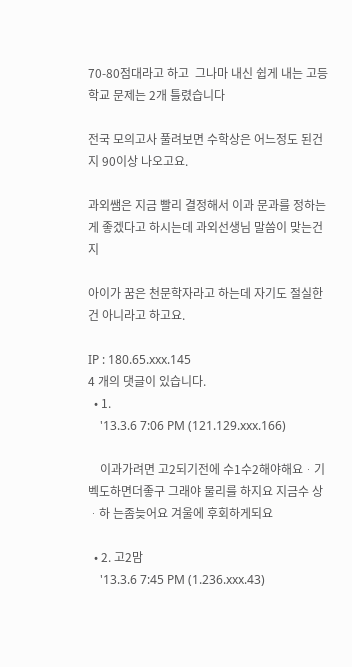70-80점대라고 하고  그나마 내신 쉽게 내는 고등학교 문제는 2개 틀렸습니다

전국 모의고사 풀려보면 수학상은 어느정도 된건지 90이상 나오고요.

과외쌤은 지금 빨리 결정해서 이과 문과를 정하는게 좋겠다고 하시는데 과외선생님 말씀이 맞는건지

아이가 꿈은 천문학자라고 하는데 자기도 절실한건 아니라고 하고요.

IP : 180.65.xxx.145
4 개의 댓글이 있습니다.
  • 1.
    '13.3.6 7:06 PM (121.129.xxx.166)

    이과가려면 고2되기전에 수1수2해야해요ᆞ기벡도하면더좋구 그래야 물리를 하지요 지금수 상ᆞ하 는좀늦어요 겨울에 후회하게되요

  • 2. 고2맘
    '13.3.6 7:45 PM (1.236.xxx.43)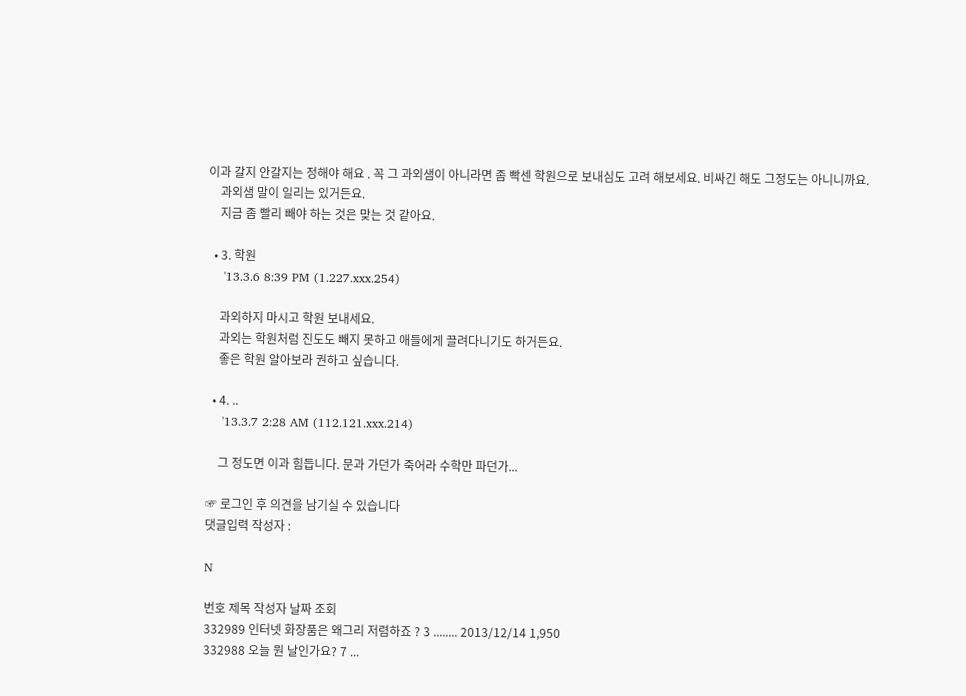이과 갈지 안갈지는 정해야 해요 . 꼭 그 과외샘이 아니라면 좀 빡센 학원으로 보내심도 고려 해보세요. 비싸긴 해도 그정도는 아니니까요.
    과외샘 말이 일리는 있거든요.
    지금 좀 빨리 빼야 하는 것은 맞는 것 같아요.

  • 3. 학원
    '13.3.6 8:39 PM (1.227.xxx.254)

    과외하지 마시고 학원 보내세요.
    과외는 학원처럼 진도도 빼지 못하고 애들에게 끌려다니기도 하거든요.
    좋은 학원 알아보라 권하고 싶습니다.

  • 4. ..
    '13.3.7 2:28 AM (112.121.xxx.214)

    그 정도면 이과 힘듭니다. 문과 가던가 죽어라 수학만 파던가...

☞ 로그인 후 의견을 남기실 수 있습니다
댓글입력 작성자 :

N

번호 제목 작성자 날짜 조회
332989 인터넷 화장품은 왜그리 저렴하죠 ? 3 ........ 2013/12/14 1,950
332988 오늘 뭔 날인가요? 7 ...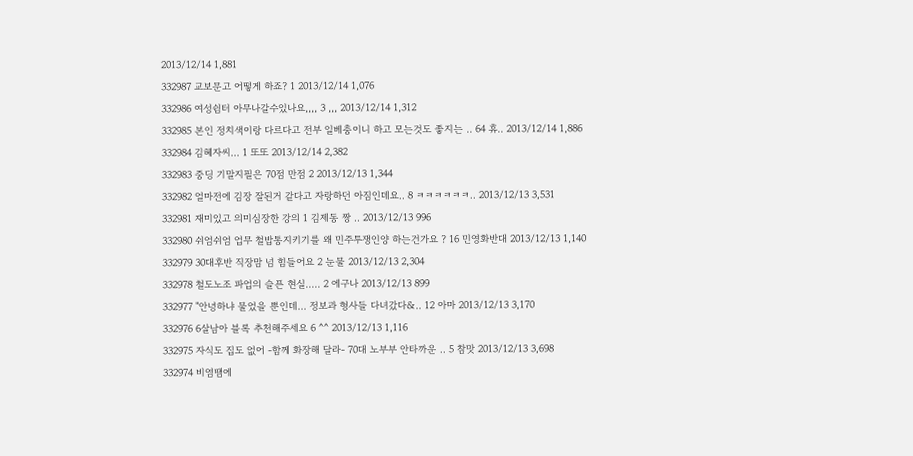2013/12/14 1,881
332987 교보문고 어떻게 하죠? 1 2013/12/14 1,076
332986 여성쉼터 아무나갈수있나요,,,, 3 ,,, 2013/12/14 1,312
332985 본인 정치색이랑 다르다고 전부 일베충이니 하고 모는것도 좋지는 .. 64 휴.. 2013/12/14 1,886
332984 김혜자씨... 1 또또 2013/12/14 2,382
332983 중딩 기말지필은 70점 만점 2 2013/12/13 1,344
332982 얼마전에 김장 잘된거 같다고 자랑하던 아짐인데요.. 8 ㅋㅋㅋㅋㅋㅋ.. 2013/12/13 3,531
332981 재미있고 의미심장한 강의 1 김제동 짱 .. 2013/12/13 996
332980 쉬엄쉬엄 업무 철밥통지키기를 왜 민주투쟁인양 하는건가요 ? 16 민영화반대 2013/12/13 1,140
332979 30대후반 직장맘 넘 힘들어요 2 눈물 2013/12/13 2,304
332978 철도노조 파업의 슬픈 현실..... 2 에구나 2013/12/13 899
332977 "안녕하냐 물었을 뿐인데... 정보과 형사들 다녀갔다&.. 12 아마 2013/12/13 3,170
332976 6살남아 블록 추천해주세요 6 ^^ 2013/12/13 1,116
332975 자식도 집도 없어 -함께 화장해 달라- 70대 노부부 안타까운 .. 5 참맛 2013/12/13 3,698
332974 비염땜에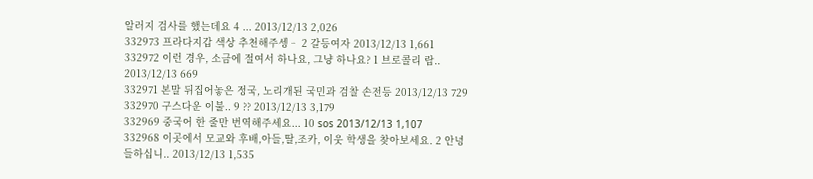알러지 검사를 했는데요 4 ... 2013/12/13 2,026
332973 프라다지갑 색상 추천해주셍ᆢ 2 갈등여자 2013/12/13 1,661
332972 이런 경우, 소금에 절여서 하나요, 그냥 하나요? 1 브로콜리 랍.. 2013/12/13 669
332971 본말 뒤집어놓은 정국, 노리개된 국민과 검찰 손전등 2013/12/13 729
332970 구스다운 이불.. 9 ?? 2013/12/13 3,179
332969 중국어 한 줄만 번역해주세요... 10 sos 2013/12/13 1,107
332968 이곳에서 모교와 후배,아들,딸,조카, 이웃 학생을 찾아보세요. 2 안녕들하십니.. 2013/12/13 1,535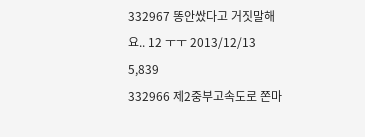332967 똥안쌌다고 거짓말해요.. 12 ㅜㅜ 2013/12/13 5,839
332966 제2중부고속도로 쫀마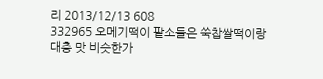리 2013/12/13 608
332965 오메기떡이 팥소들은 쑥찹쌀떡이랑 대충 맛 비슷한가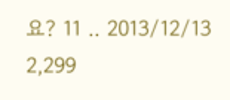요? 11 .. 2013/12/13 2,299